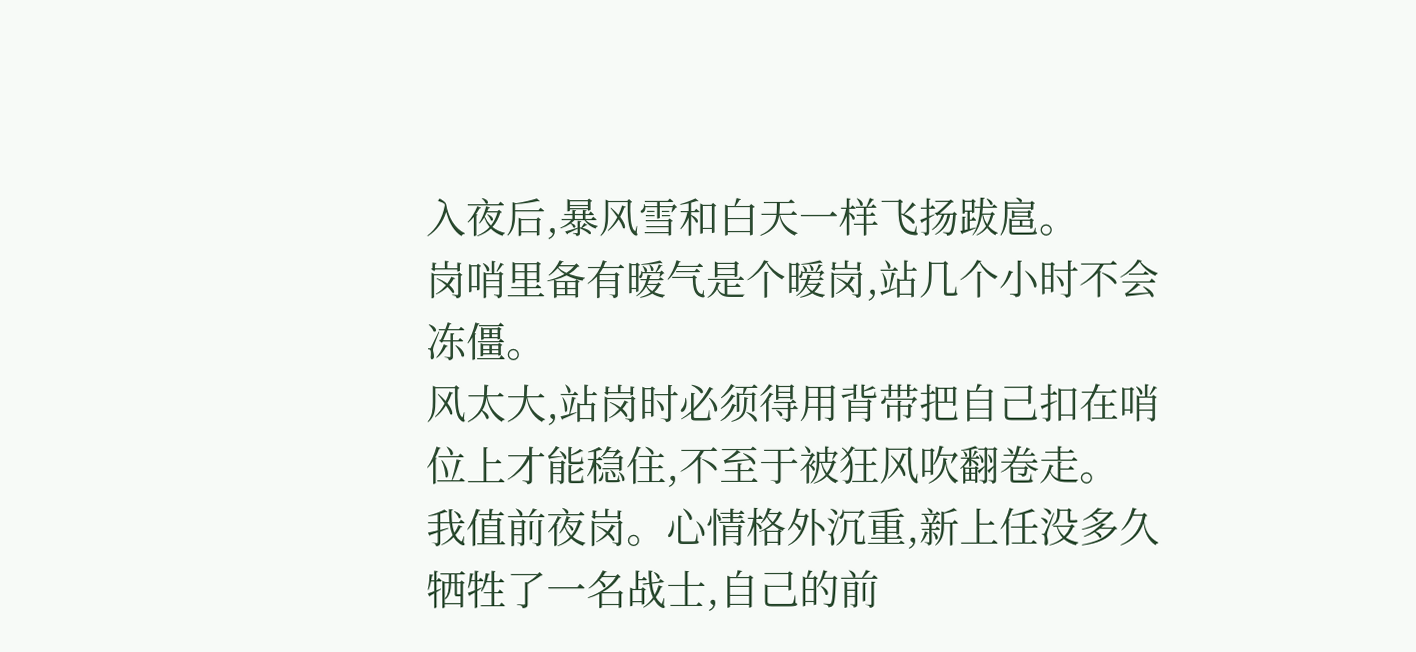入夜后,暴风雪和白天一样飞扬跋扈。
岗哨里备有暧气是个暧岗,站几个小时不会冻僵。
风太大,站岗时必须得用背带把自己扣在哨位上才能稳住,不至于被狂风吹翻卷走。
我值前夜岗。心情格外沉重,新上任没多久牺牲了一名战士,自己的前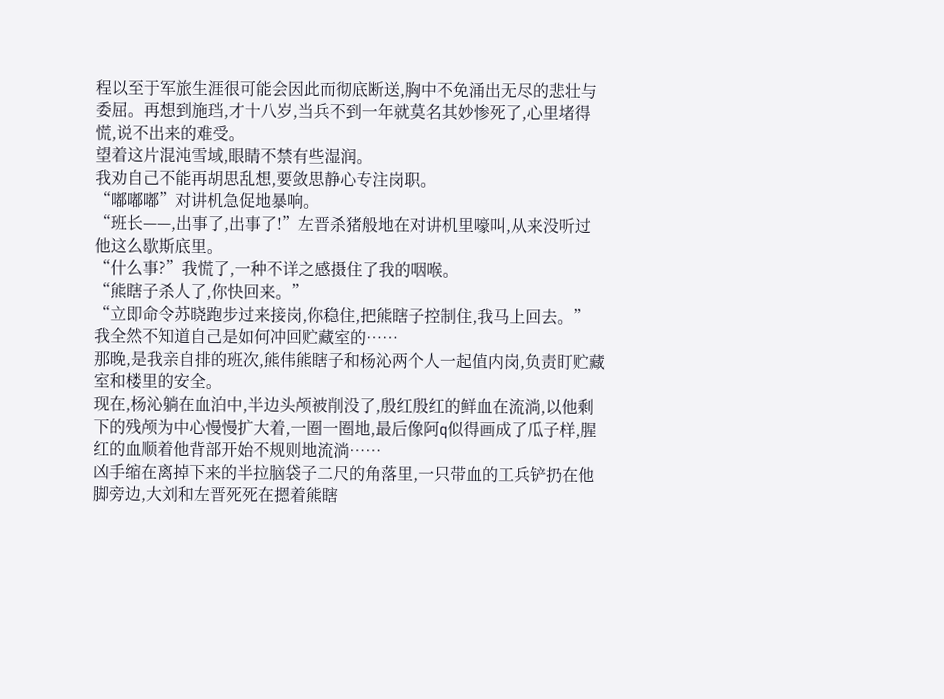程以至于军旅生涯很可能会因此而彻底断送,胸中不免涌出无尽的悲壮与委屈。再想到施珰,才十八岁,当兵不到一年就莫名其妙惨死了,心里堵得慌,说不出来的难受。
望着这片混沌雪域,眼睛不禁有些湿润。
我劝自己不能再胡思乱想,要敛思静心专注岗职。
“嘟嘟嘟”对讲机急促地暴响。
“班长——,出事了,出事了!”左晋杀猪般地在对讲机里嚎叫,从来没听过他这么歇斯底里。
“什么事?”我慌了,一种不详之感摄住了我的咽喉。
“熊瞎子杀人了,你快回来。”
“立即命令苏晓跑步过来接岗,你稳住,把熊瞎子控制住,我马上回去。”
我全然不知道自己是如何冲回贮藏室的……
那晚,是我亲自排的班次,熊伟熊瞎子和杨沁两个人一起值内岗,负责盯贮藏室和楼里的安全。
现在,杨沁躺在血泊中,半边头颅被削没了,殷红殷红的鲜血在流淌,以他剩下的残颅为中心慢慢扩大着,一圈一圈地,最后像阿q似得画成了瓜子样,腥红的血顺着他背部开始不规则地流淌……
凶手缩在离掉下来的半拉脑袋子二尺的角落里,一只带血的工兵铲扔在他脚旁边,大刘和左晋死死在摁着熊瞎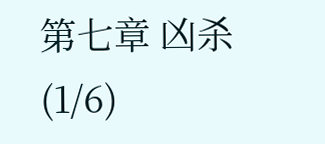第七章 凶杀(1/6)